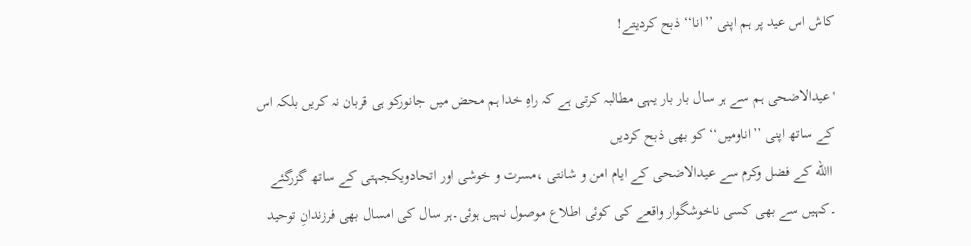کاش اس عید پر ہم اپنی ’’انا‘‘ ذبح کردیتے!

'عیدالاضحی ہم سے ہر سال بار بار یہی مطالبہ کرتی ہے کہ راہِ خدا ہم محض میں جانورکو ہی قربان نہ کریں بلکہ اس کے ساتھ اپنی ’’اناومیں‘‘ کو بھی ذبح کردیں
 االله کے فضل وکرم سے عیدالاضحی کے ایام امن و شانتی ،مسرت و خوشی اور اتحادویکجہتی کے ساتھ گزرگئے ۔کہیں سے بھی کسی ناخوشگوار واقعے کی کوئی اطلاع موصول نہیں ہوئی۔ہر سال کی امسال بھی فرزندانِ توحید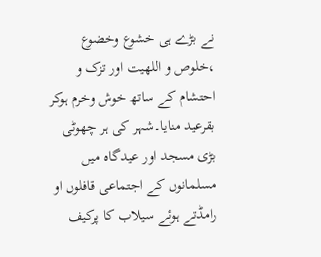نے بڑے ہی خشوع وخضوع ،خلوص و اللهیت اور تزک و احتشام کے ساتھ خوش وخرم ہوکر بقرعید منایا۔شہر کی ہر چھوٹی بڑی مسجد اور عیدگاہ میں مسلمانوں کے اجتماعی قافلوں او رامڈتے ہوئے سیلاب کا پرکیف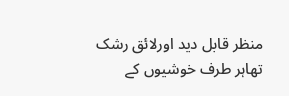منظر قابل دید اورلائق رشک تھاہر طرف خوشیوں کے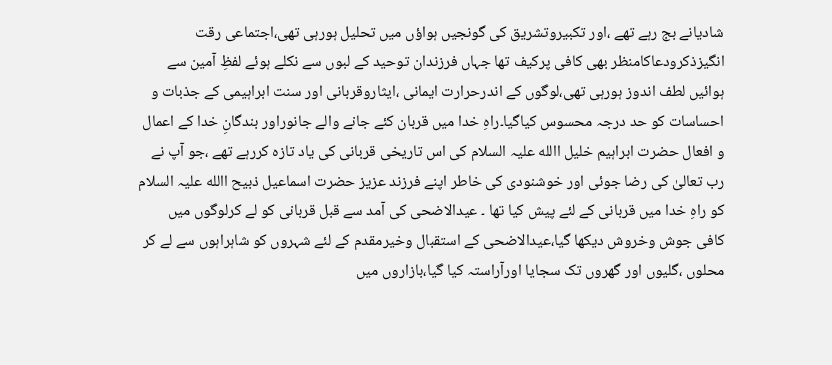شادیانے بج رہے تھے ،اور تکبیروتشریق کی گونجیں ہواؤں میں تحلیل ہورہی تھی،اجتماعی رقت انگیزذکرودعاکامنظر بھی کافی پرکیف تھا جہاں فرزندان توحید کے لبوں سے نکلے ہوئے لفظِ آمین سے ہوائیں لطف اندوز ہورہی تھی،لوگوں کے اندرحرارت ایمانی ،ایثاروقربانی اور سنت ابراہیمی کے جذبات و احساسات کو حد درجہ محسوس کیاگیا۔راہِ خدا میں قربان کئے جانے والے جانوراور بندگانِ خدا کے اعمال و افعال حضرت ابراہیم خلیل االله علیہ السلام کی اس تاریخی قربانی کی یاد تازہ کررہے تھے ،جو آپ نے رب تعالیٰ کی رضا جوئی اور خوشنودی کی خاطر اپنے فرزند عزیز حضرت اسماعیل ذبیح االله علیہ السلام کو راہِ خدا میں قربانی کے لئے پیش کیا تھا ۔ عیدالاضحی کی آمد سے قبل قربانی کو لے کرلوگوں میں کافی جوش وخروش دیکھا گیا،عیدالاضحی کے استقبال وخیرمقدم کے لئے شہروں کو شاہراہوں سے لے کر محلوں ،گلیوں اور گھروں تک سجایا اورآراستہ کیا گیا،بازاروں میں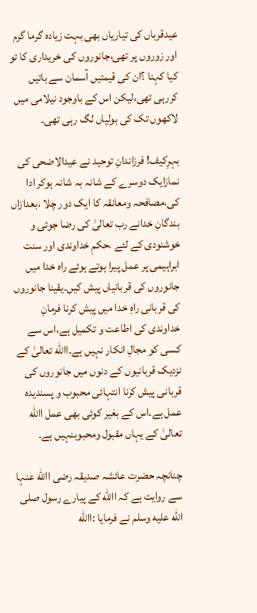عیدقرباں کی تیاریاں بھی بہت زیادہ گرما گرم اور زوروں پر تھی،جانوروں کی خریداری کا تو کیا کہنا ؟ان کی قیمتیں آسمان سے باتیں کررہی تھی،لیکن اس کے باوجود نیلامی میں لاکھوں تک کی بولیاں لگ رہی تھی۔

بہرِکیف! فرزاندانِ توحید نے عیدالاضحی کی نمازایک دوسرے کے شانہ بہ شانہ ہوکر ادا کی،مصافحہ ومعانقہ کا ایک دور چلا ،بعدازاں بندگانِ خدانے رب تعالیٰ کی رضا جوئی و خوشنودی کے لئے ،حکمِ خداوندی اور سنت ابراہیمی پر عمل پیرا ہوتے ہوئے راہ خدا میں جانوروں کی قربانیاں پیش کیں۔یقینا جانوروں کی قربانی راہِ خدا میں پیش کرنا فرمانِ خداوندی کی اطاعت و تکمیل ہے،اس سے کسی کو مجالِ انکار نہیں ہے۔االله تعالیٰ کے نزدیک قربانیوں کے دنوں میں جانوروں کی قربانی پیش کرنا انتہائی محبوب و پسندیدہ عمل ہے۔اس کے بغیر کوئی بھی عمل االله تعالیٰ کے یہاں مقبول ومحبوبنہیں ہے۔

چنانچہ حضرت عائشہ صدیقہ رضی االله عنہا سے روایت ہے کہ االله کے پیارے رسول صلى الله عليه وسلم نے فرمایا :االله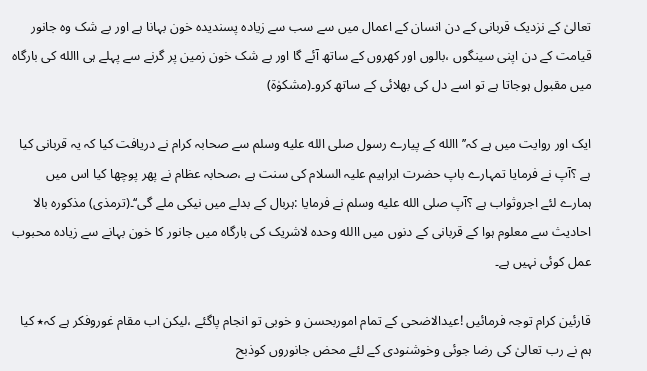تعالیٰ کے نزدیک قربانی کے دن انسان کے اعمال میں سے سب سے زیادہ پسندیدہ خون بہانا ہے اور بے شک وہ جانور قیامت کے دن اپنی سینگوں ،بالوں اور کھروں کے ساتھ آئے گا اور بے شک خون زمین پر گرنے سے پہلے ہی االله کی بارگاہ میں مقبول ہوجاتا ہے تو اسے دل کی بھلائی کے ساتھ کرو۔(مشکوٰۃ)

ایک اور روایت میں ہے کہ’’ االله کے پیارے رسول صلى الله عليه وسلم سے صحابہ کرام نے دریافت کیا کہ یہ قربانی کیا ہے ؟آپ نے فرمایا تمہارے باپ حضرت ابراہیم علیہ السلام کی سنت ہے ،صحابہ عظام نے پھر پوچھا کیا اس میں ہمارے لئے اجروثواب ہے ؟آپ صلى الله عليه وسلم نے فرمایا :ہربال کے بدلے میں نیکی ملے گی‘‘۔(ترمذی) مذکورہ بالا احادیث سے معلوم ہوا کے قربانی کے دنوں میں االله وحدہ لاشریک کی بارگاہ میں جانور کا خون بہانے سے زیادہ محبوب عمل کوئی نہیں ہے۔

قارئین کرام توجہ فرمائیں !عیدالاضحی کے تمام اموربحسن و خوبی تو انجام پاگئے ،لیکن اب مقام غوروفکر ہے کہ٭ کیا ہم نے رب تعالیٰ کی رضا جوئی وخوشنودی کے لئے محض جانوروں کوذبح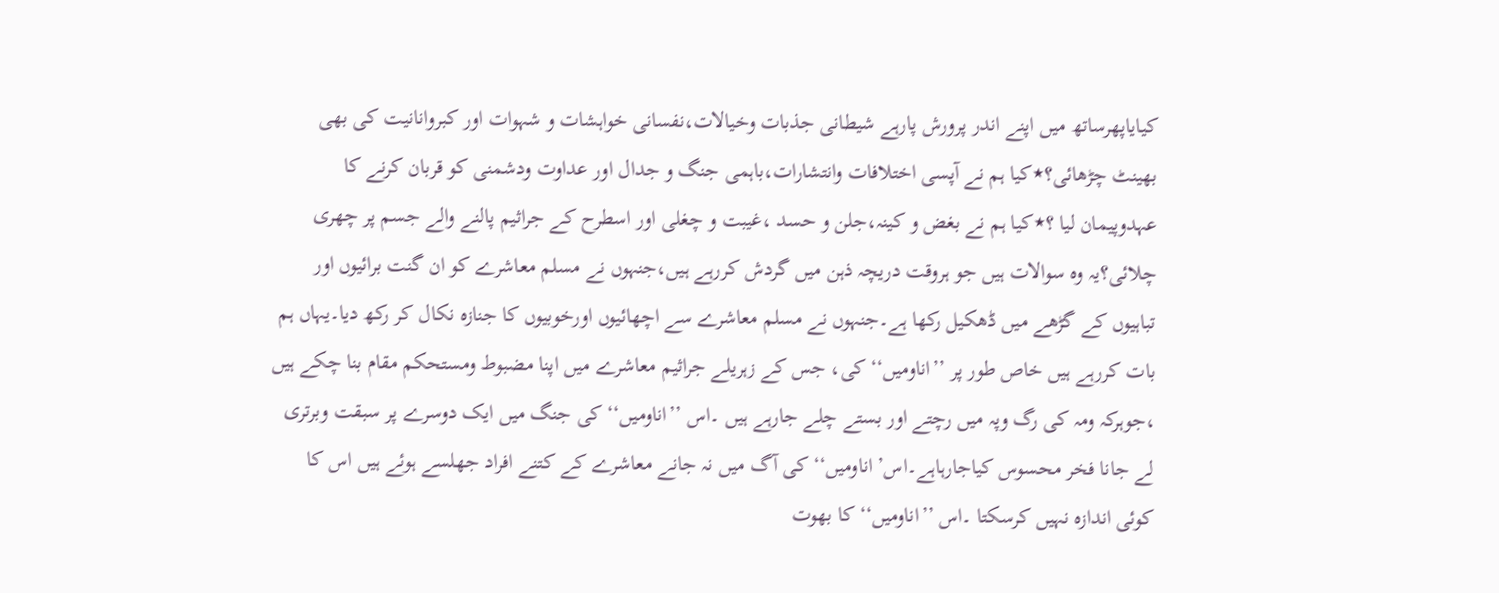کیایاپھرساتھ میں اپنے اندر پرورش پارہے شیطانی جذبات وخیالات،نفسانی خواہشات و شہوات اور کبروانانیت کی بھی بھینٹ چڑھائی؟٭کیا ہم نے آپسی اختلافات وانتشارات،باہمی جنگ و جدال اور عداوت ودشمنی کو قربان کرنے کا عہدوپیمان لیا ؟٭کیا ہم نے بغض و کینہ،جلن و حسد ،غیبت و چغلی اور اسطرح کے جراثیم پالنے والے جسم پر چھری چلائی؟یہ وہ سوالات ہیں جو ہروقت دریچہ ذہن میں گردش کررہے ہیں،جنہوں نے مسلم معاشرے کو ان گنت برائیوں اور تباہیوں کے گڑھے میں ڈھکیل رکھا ہے۔جنہوں نے مسلم معاشرے سے اچھائیوں اورخوبیوں کا جنازہ نکال کر رکھ دیا۔یہاں ہم بات کررہے ہیں خاص طور پر ’’اناومیں‘‘کی، جس کے زہریلے جراثیم معاشرے میں اپنا مضبوط ومستحکم مقام بنا چکے ہیں ،جوہرکہ ومہ کی رگ وپہ میں رچتے اور بستے چلے جارہے ہیں ۔اس ’’اناومیں‘‘کی جنگ میں ایک دوسرے پر سبقت وبرتری لے جانا فخر محسوس کیاجارہاہے۔اس’ اناومیں‘‘کی آگ میں نہ جانے معاشرے کے کتنے افراد جھلسے ہوئے ہیں اس کا کوئی اندازہ نہیں کرسکتا ۔اس ’’اناومیں‘‘کا بھوت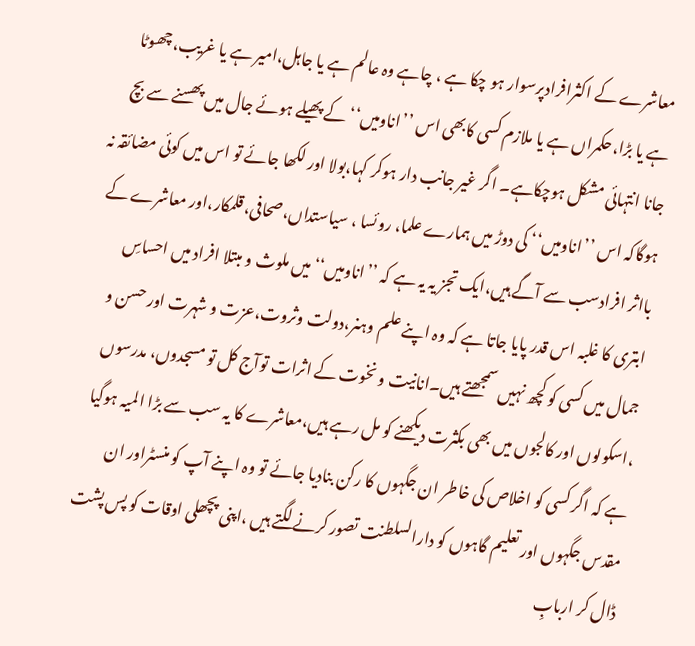معاشرے کے اکثرافرادپرسوار ہو چکا ہے ، چاہے وہ عالم ہے یا جاہل،امیر ہے یا غریب،چھوٹا ہے یا بڑا،حکمراں ہے یا ملازم کسی کابھی اس ’’اناومیں‘‘کے پھیلے ہوئے جال میں پھسنے سے بچ جانا انتہائی مشکل ہوچکاہے۔ اگر غیر جانب دار ہوکر کہا،بولا اور لکھا جائے تو اس میں کوئی مضائقہ نہ ہوگاکہ اس ’’اناومیں‘‘ کی دوڑ میں ہمارے علما، روئسا ، سیاستداں،صحافی،قلمکار،اور معاشرے کے بااثر افرادسب سے آگے ہیں،ایک تجز یہ یہ ہے کہ ’’اناومیں‘‘ میں ملوث و مبتلا افراد میں احساسِ ابتری کا غلبہ اس قدر پایا جاتا ہے کہ وہ اپنے علم وہنر،دولت وثروت،عزت و شہرت اور حسن و جمال میں کسی کو کچھ نہیں سمجھتے ہیں۔انانیت و نخوت کے اثرات توآج کل تو مسجدوں، مدرسوں ،اسکولوں اور کالجوں میں بھی بکثرت دیکھنے کو مل رہے ہیں،معاشرے کا یہ سب سے بڑا المیہ ہوگیا ہے کہ اگر کسی کو اخلاص کی خاطر ان جگہوں کا رکن بنادیا جائے تو وہ اپنے آپ کو منسٹراور ان مقدس جگہوں اور تعلیم گاہوں کو دارالسلطنت تصور کرنے لگتے ہیں ،اپنی پچھلی اوقات کو پس پشت ڈال کر اربابِ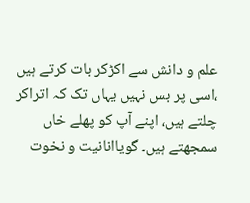علم و دانش سے اکڑکر بات کرتے ہیں ،اسی پر بس نہیں یہاں تک کہ اتراکر چلتے ہیں، اپنے آپ کو پھلے خاں سمجھتے ہیں۔ گویاانانیت و نخوت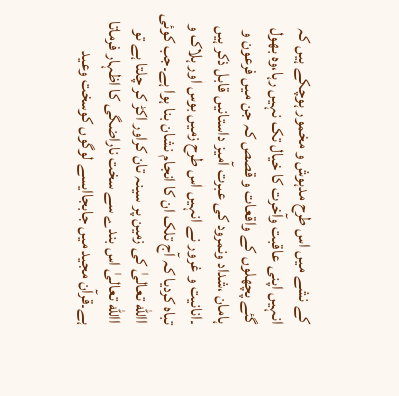کے نشے میں اس طرح مدہوش و مخمور ہوچکے ہیں کہ انہیں اپنی عاقبت وآخرت کا خیال تک نہیں رہا،وہ بھول گئے پچھلوں کے واقعات و قصص کہ جن میں فرعون و ہامان ،شداد ونمرود کی عبرت آمیز داستانیں قابل ذکر ہیں ۔انانیت و غرور نے انہیں اس طرح زمیں بوس اور ہلاک و تباہ کردیا کہ آج تلک ان کا انجام نشان بنا ہوا ہے۔جب کوئی االله تعالیٰ کی زمین پر سینہ تان کراور اکڑ کر چلتا ہے تو االله تعالیٰ اس بندے سے سخت ناراضگی کا اظہار فرماتا ہے۔قرآن مجید میں جابجاایسے لوگوں کوسخت وعید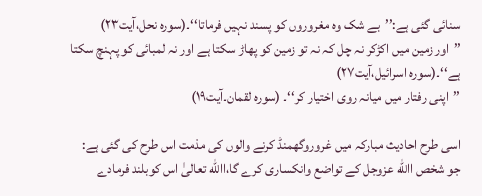سنائی گئی ہے:’’بے شک وہ مغروروں کو پسند نہیں فرماتا‘‘۔(سورہ نحل،آیت۲۳)
’’اور زمین میں اکڑکر نہ چل کہ نہ تو زمین کو پھاڑ سکتا ہے اور نہ لمبائی کو پہنچ سکتا ہے‘‘۔(سورہ اسرائیل،آیت۲۷)
’’اپنی رفتار میں میانہ روی اختیار کر‘‘۔ (سورہ لقمان۔آیت۱۹)

اسی طرح احادیث مبارکہ میں غروروگھمنڈ کرنے والوں کی مذمت اس طرح کی گئی ہے:
جو شخص االله عزوجل کے تواضع وانکساری کرے گا،االله تعالیٰ اس کوبلند فرمادے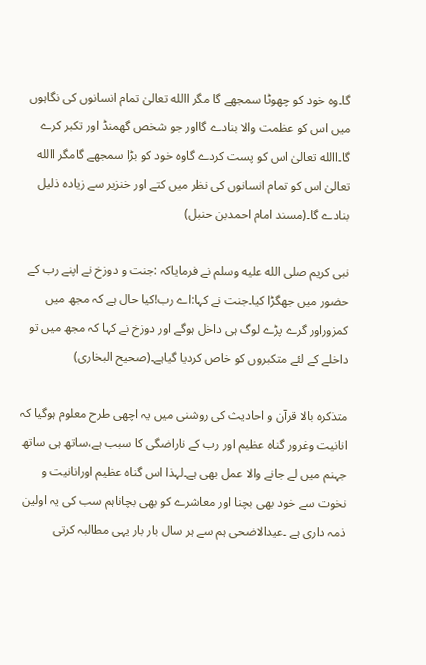گا۔وہ خود کو چھوٹا سمجھے گا مگر االله تعالیٰ تمام انسانوں کی نگاہوں میں اس کو عظمت والا بنادے گااور جو شخص گھمنڈ اور تکبر کرے گا۔االله تعالیٰ اس کو پست کردے گاوہ خود کو بڑا سمجھے گامگر االله تعالیٰ اس کو تمام انسانوں کی نظر میں کتے اور خنزیر سے زیادہ ذلیل بنادے گا۔(مسند امام احمدبن حنبل)

نبی کریم صلى الله عليه وسلم نے فرمایاکہ :جنت و دوزخ نے اپنے رب کے حضور میں جھگڑا کیا۔جنت نے کہا:اے رب!کیا حال ہے کہ مجھ میں کمزوراور گرے پڑے لوگ ہی داخل ہوگے اور دوزخ نے کہا کہ مجھ میں تو داخلے کے لئے متکبروں کو خاص کردیا گیاہے۔(صحیح البخاری)

متذکرہ بالا قرآن و احادیث کی روشنی میں یہ اچھی طرح معلوم ہوگیا کہ انانیت وغرور گناہ عظیم اور رب کے ناراضگی کا سبب ہے،ساتھ ہی ساتھ جہنم میں لے جانے والا عمل بھی ہے۔لہذا اس گناہ عظیم اورانانیت و نخوت سے خود بھی بچنا اور معاشرے کو بھی بچاناہم سب کی یہ اولین ذمہ داری ہے ۔عیدالاضحی ہم سے ہر سال بار بار یہی مطالبہ کرتی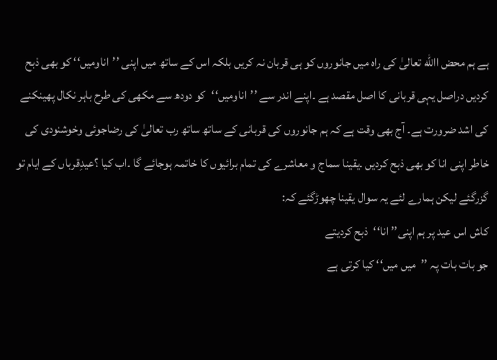ہے ہم محض االله تعالیٰ کی راہ میں جانوروں کو ہی قربان نہ کریں بلکہ اس کے ساتھ میں اپنی ’’اناومیں‘‘ کو بھی ذبح کردیں دراصل یہی قربانی کا اصل مقصد ہے ۔اپنے اندر سے ’’اناومیں‘‘کو دودھ سے مکھی کی طرح باہر نکال پھینکنے کی اشد ضرورت ہے۔ آج بھی وقت ہے کہ ہم جانوروں کی قربانی کے ساتھ ساتھ رب تعالیٰ کی رضاجوئی وخوشنودی کی خاطر اپنی انا کو بھی ذبح کردیں ۔یقینا سماج و معاشرے کی تمام برائیوں کا خاتمہ ہوجائے گا ۔اب کیا ؟عیدِقرباں کے ایام تو گزرگئے لیکن ہمارے لئے یہ سوال یقینا چھوڑگئے کہ:
کاش اس عید پر ہم اپنی’’ انا‘‘ذبح کردیتے
جو بات بات پہ ’’میں میں‘‘ کیا کرتی ہے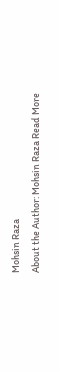Mohsin Raza
About the Author: Mohsin Raza Read More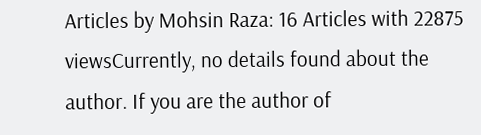Articles by Mohsin Raza: 16 Articles with 22875 viewsCurrently, no details found about the author. If you are the author of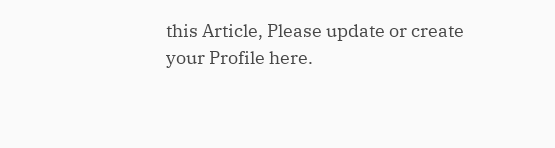this Article, Please update or create your Profile here.